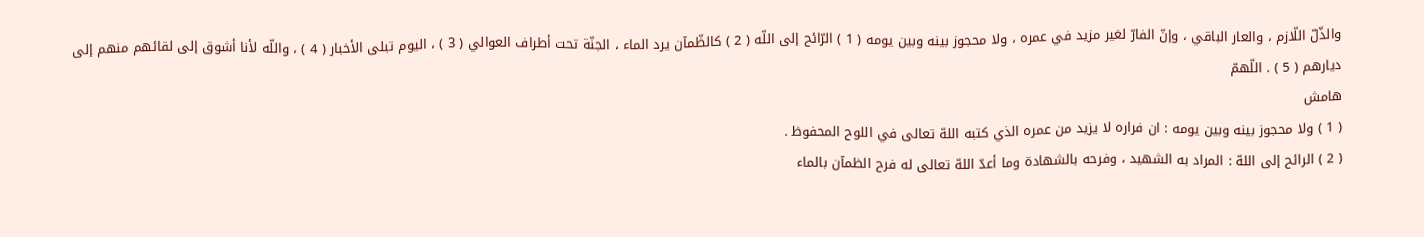والذّلّ اللّازم ، والعار الباقي ، وإنّ الفارّ لغير مزيد في عمره ، ولا محجوز بينه وبين يومه ( 1 ) الرّائح إلى اللّه ( 2 ) كالظّمآن يرد الماء ، الجنّة تحت أطراف العوالي ( 3 ) ، اليوم تبلى الأخبار ( 4 ) ، واللّه لأنا أشوق إلى لقائهم منهم إلى ديارهم ( 5 ) . اللّهمّ
هامش
( 1 ) ولا محجوز بينه وبين يومه : ان فراره لا يزيد من عمره الذي كتبه اللهّ تعالى في اللوح المحفوظ .
( 2 ) الرائح إلى اللهّ : المراد به الشهيد ، وفرحه بالشهادة وما أعدّ اللهّ تعالى له فرح الظمآن بالماء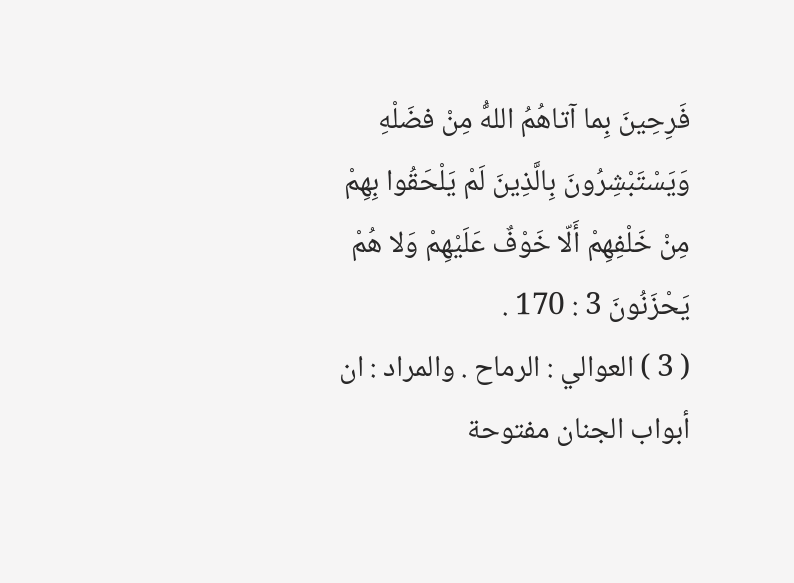فَرِحِينَ بِما آتاهُمُ اللهُّ مِنْ فضَلْهِ وَيَسْتَبْشِرُونَ بِالَّذِينَ لَمْ يَلْحَقُوا بِهِمْ مِنْ خَلْفِهِمْ أَلّا خَوْفٌ عَلَيْهِمْ وَلا هُمْ يَحْزَنُونَ 3 : 170 .
( 3 ) العوالي : الرماح . والمراد : ان أبواب الجنان مفتوحة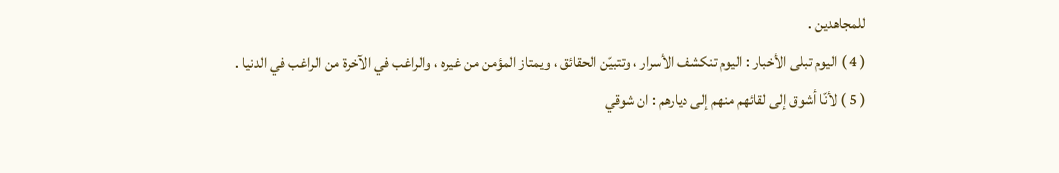للمجاهدين .
( 4 ) اليوم تبلى الأخبار : اليوم تنكشف الأسرار ، وتتبيّن الحقائق ، ويمتاز المؤمن من غيره ، والراغب في الآخرة من الراغب في الدنيا .
( 5 ) لأنّا أشوق إلى لقائهم منهم إلى ديارهم : ان شوقي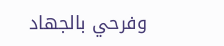وفرحي بالجهاد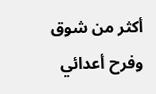أكثر من شوق وفرح أعدائي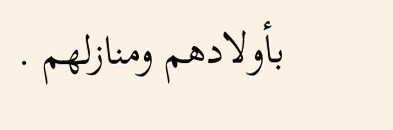بأولادهم ومنازلهم .